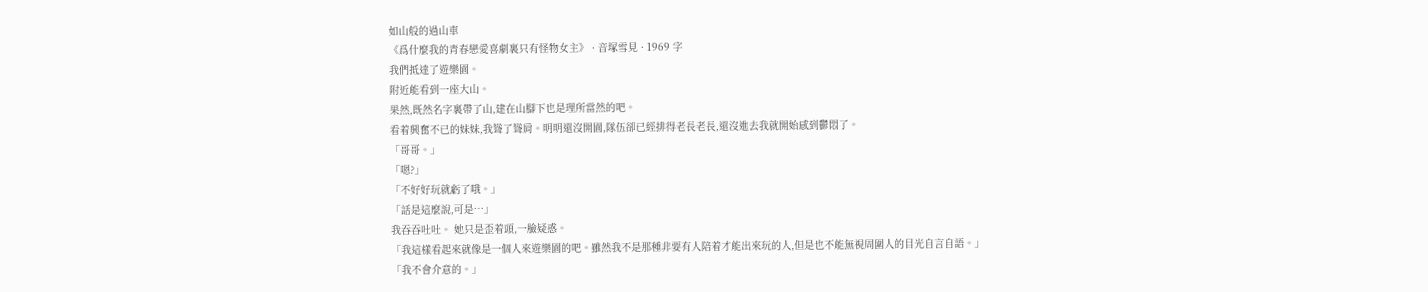如山般的過山車
《爲什麼我的青春戀愛喜劇裏只有怪物女主》 · 音塚雪見 · 1969 字
我們抵達了遊樂園。
附近能看到一座大山。
果然,既然名字裏帶了山,建在山腳下也是理所當然的吧。
看着興奮不已的妹妹,我聳了聳肩。明明還沒開園,隊伍卻已經排得老長老長,還沒進去我就開始感到鬱悶了。
「哥哥。」
「嗯?」
「不好好玩就虧了哦。」
「話是這麼說,可是…」
我吞吞吐吐。 她只是歪着頭,一臉疑惑。
「我這樣看起來就像是一個人來遊樂園的吧。雖然我不是那種非要有人陪着才能出來玩的人,但是也不能無視周圍人的目光自言自語。」
「我不會介意的。」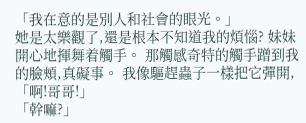「我在意的是別人和社會的眼光。」
她是太樂觀了,還是根本不知道我的煩惱? 妹妹開心地揮舞着觸手。 那觸感奇特的觸手蹭到我的臉頰,真礙事。 我像驅趕蟲子一樣把它彈開,
「啊!哥哥!」
「幹嘛?」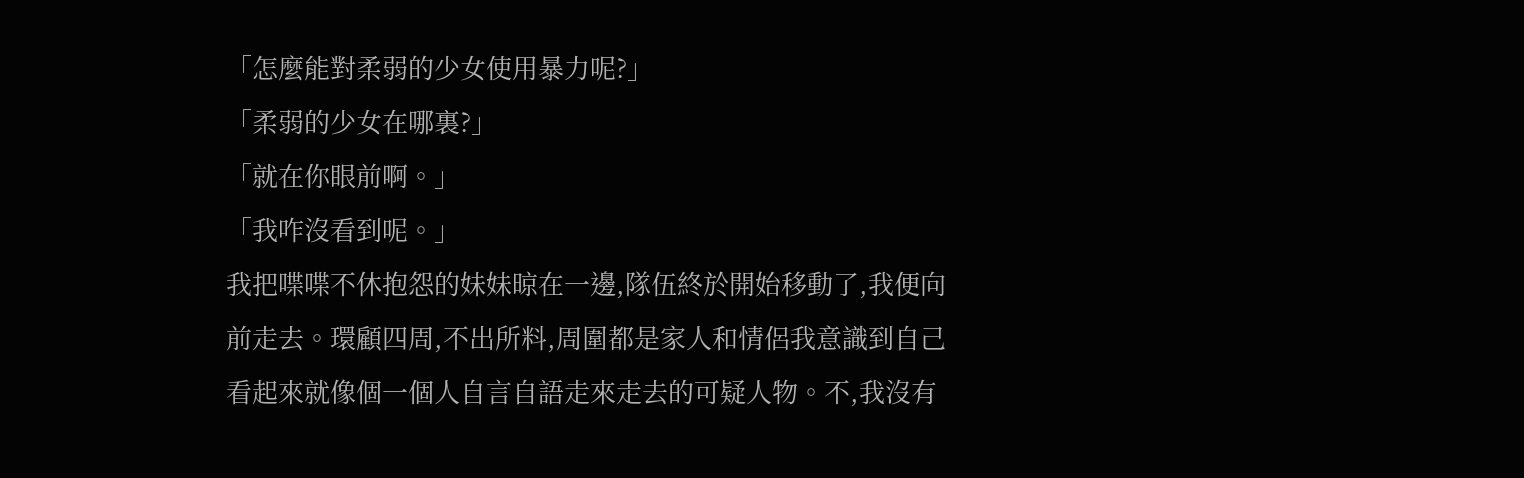「怎麼能對柔弱的少女使用暴力呢?」
「柔弱的少女在哪裏?」
「就在你眼前啊。」
「我咋沒看到呢。」
我把喋喋不休抱怨的妹妹晾在一邊,隊伍終於開始移動了,我便向前走去。環顧四周,不出所料,周圍都是家人和情侶我意識到自己看起來就像個一個人自言自語走來走去的可疑人物。不,我沒有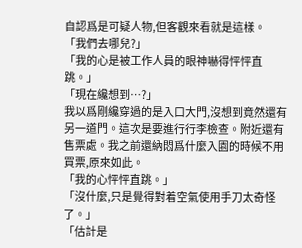自認爲是可疑人物,但客觀來看就是這樣。
「我們去哪兒?」
「我的心是被工作人員的眼神嚇得怦怦直跳。」
「現在纔想到…?」
我以爲剛纔穿過的是入口大門,沒想到竟然還有另一道門。這次是要進行行李檢查。附近還有售票處。我之前還納悶爲什麼入園的時候不用買票,原來如此。
「我的心怦怦直跳。」
「沒什麼,只是覺得對着空氣使用手刀太奇怪了。」
「估計是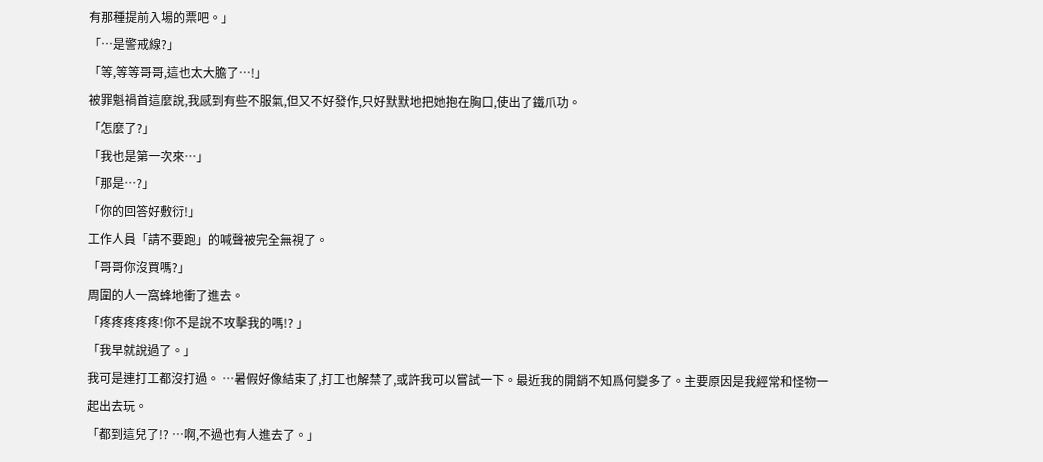有那種提前入場的票吧。」
「…是警戒線?」
「等,等等哥哥,這也太大膽了…!」
被罪魁禍首這麼說,我感到有些不服氣,但又不好發作,只好默默地把她抱在胸口,使出了鐵爪功。
「怎麼了?」
「我也是第一次來…」
「那是…?」
「你的回答好敷衍!」
工作人員「請不要跑」的喊聲被完全無視了。
「哥哥你沒買嗎?」
周圍的人一窩蜂地衝了進去。
「疼疼疼疼疼!你不是說不攻擊我的嗎!? 」
「我早就說過了。」
我可是連打工都沒打過。 …暑假好像結束了,打工也解禁了,或許我可以嘗試一下。最近我的開銷不知爲何變多了。主要原因是我經常和怪物一起出去玩。
「都到這兒了!? …啊,不過也有人進去了。」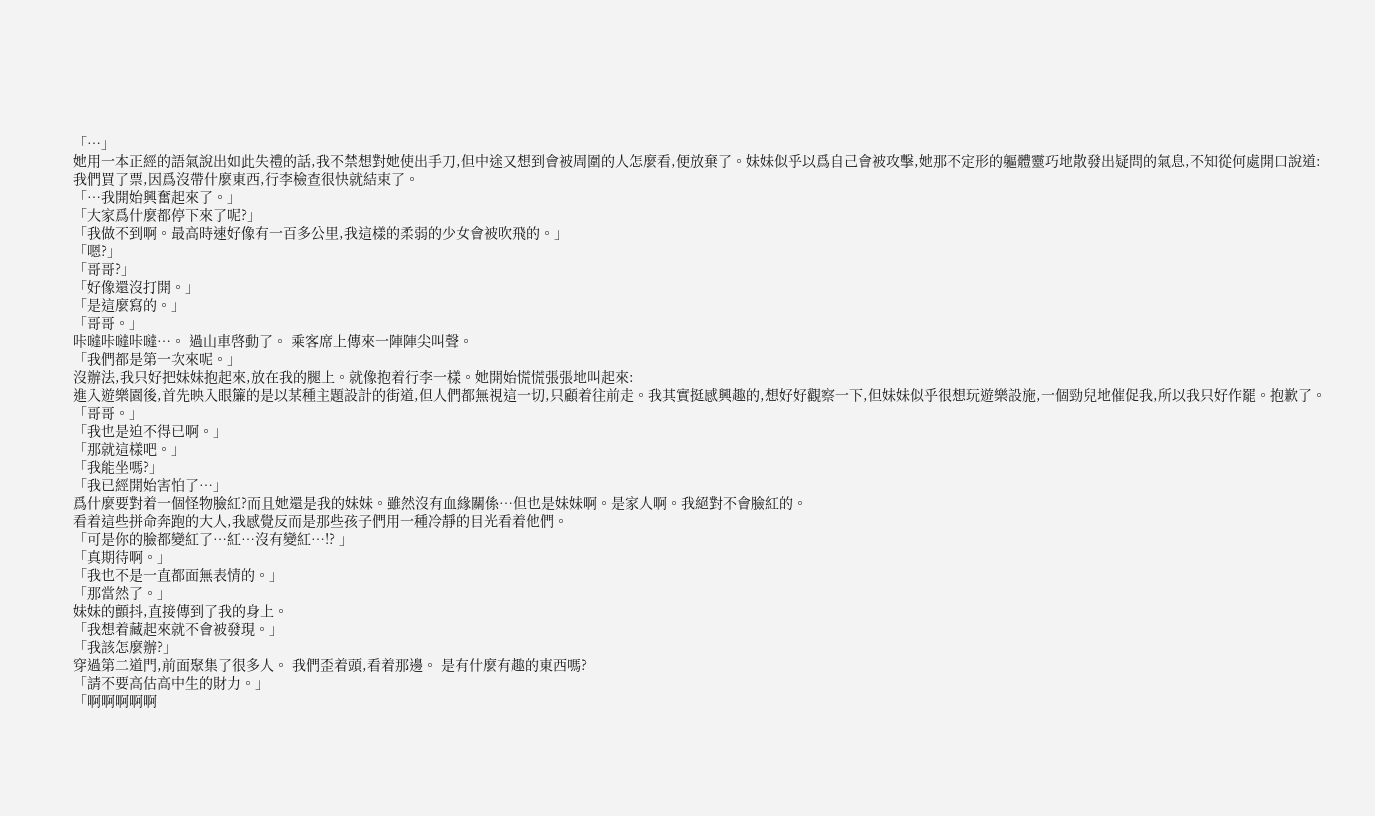「…」
她用一本正經的語氣說出如此失禮的話,我不禁想對她使出手刀,但中途又想到會被周圍的人怎麼看,便放棄了。妹妹似乎以爲自己會被攻擊,她那不定形的軀體靈巧地散發出疑問的氣息,不知從何處開口說道:
我們買了票,因爲沒帶什麼東西,行李檢查很快就結束了。
「…我開始興奮起來了。」
「大家爲什麼都停下來了呢?」
「我做不到啊。最高時速好像有一百多公里,我這樣的柔弱的少女會被吹飛的。」
「嗯?」
「哥哥?」
「好像還沒打開。」
「是這麼寫的。」
「哥哥。」
咔噠咔噠咔噠…。 過山車啓動了。 乘客席上傳來一陣陣尖叫聲。
「我們都是第一次來呢。」
沒辦法,我只好把妹妹抱起來,放在我的腿上。就像抱着行李一樣。她開始慌慌張張地叫起來:
進入遊樂園後,首先映入眼簾的是以某種主題設計的街道,但人們都無視這一切,只顧着往前走。我其實挺感興趣的,想好好觀察一下,但妹妹似乎很想玩遊樂設施,一個勁兒地催促我,所以我只好作罷。抱歉了。
「哥哥。」
「我也是迫不得已啊。」
「那就這樣吧。」
「我能坐嗎?」
「我已經開始害怕了…」
爲什麼要對着一個怪物臉紅?而且她還是我的妹妹。雖然沒有血緣關係…但也是妹妹啊。是家人啊。我絕對不會臉紅的。
看着這些拼命奔跑的大人,我感覺反而是那些孩子們用一種冷靜的目光看着他們。
「可是你的臉都變紅了…紅…沒有變紅…!? 」
「真期待啊。」
「我也不是一直都面無表情的。」
「那當然了。」
妹妹的顫抖,直接傳到了我的身上。
「我想着藏起來就不會被發現。」
「我該怎麼辦?」
穿過第二道門,前面聚集了很多人。 我們歪着頭,看着那邊。 是有什麼有趣的東西嗎?
「請不要高估高中生的財力。」
「啊啊啊啊啊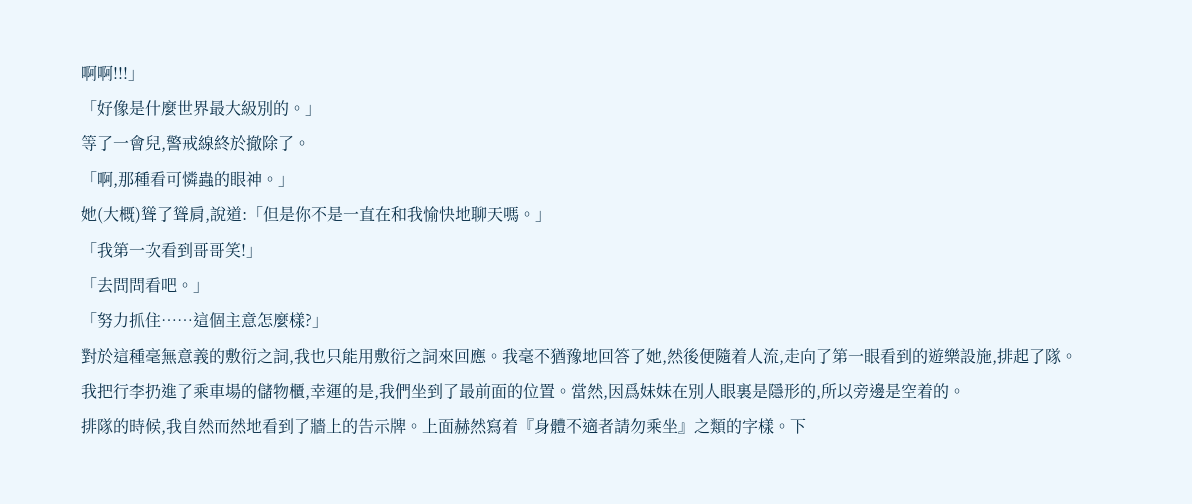啊啊!!!」
「好像是什麼世界最大級別的。」
等了一會兒,警戒線終於撤除了。
「啊,那種看可憐蟲的眼神。」
她(大概)聳了聳肩,說道:「但是你不是一直在和我愉快地聊天嗎。」
「我第一次看到哥哥笑!」
「去問問看吧。」
「努力抓住……這個主意怎麼樣?」
對於這種毫無意義的敷衍之詞,我也只能用敷衍之詞來回應。我毫不猶豫地回答了她,然後便隨着人流,走向了第一眼看到的遊樂設施,排起了隊。
我把行李扔進了乘車場的儲物櫃,幸運的是,我們坐到了最前面的位置。當然,因爲妹妹在別人眼裏是隱形的,所以旁邊是空着的。
排隊的時候,我自然而然地看到了牆上的告示牌。上面赫然寫着『身體不適者請勿乘坐』之類的字樣。下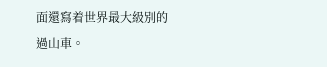面還寫着世界最大級別的過山車。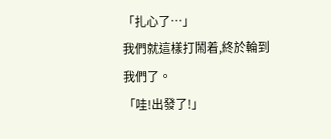「扎心了…」
我們就這樣打鬧着,終於輪到我們了。
「哇!出發了!」